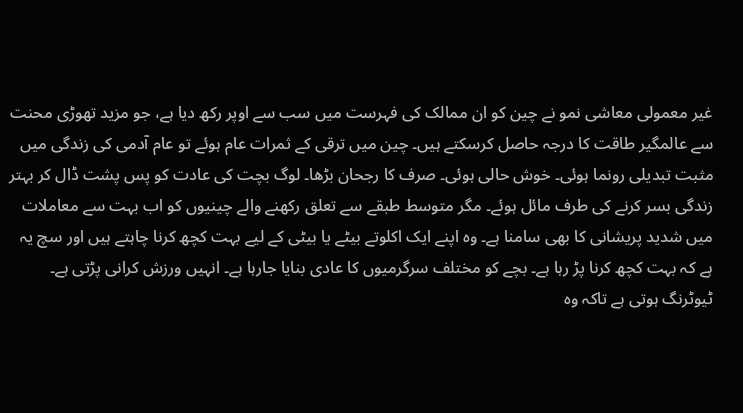غیر معمولی معاشی نمو نے چین کو ان ممالک کی فہرست میں سب سے اوپر رکھ دیا ہے، جو مزید تھوڑی محنت سے عالمگیر طاقت کا درجہ حاصل کرسکتے ہیں۔ چین میں ترقی کے ثمرات عام ہوئے تو عام آدمی کی زندگی میں مثبت تبدیلی رونما ہوئی۔ خوش حالی ہوئی۔ صرف کا رجحان بڑھا۔ لوگ بچت کی عادت کو پس پشت ڈال کر بہتر زندگی بسر کرنے کی طرف مائل ہوئے۔ مگر متوسط طبقے سے تعلق رکھنے والے چینیوں کو اب بہت سے معاملات میں شدید پریشانی کا بھی سامنا ہے۔ وہ اپنے ایک اکلوتے بیٹے یا بیٹی کے لیے بہت کچھ کرنا چاہتے ہیں اور سچ یہ ہے کہ بہت کچھ کرنا پڑ رہا ہے۔ بچے کو مختلف سرگرمیوں کا عادی بنایا جارہا ہے۔ انہیں ورزش کرانی پڑتی ہے۔ ٹیوٹرنگ ہوتی ہے تاکہ وہ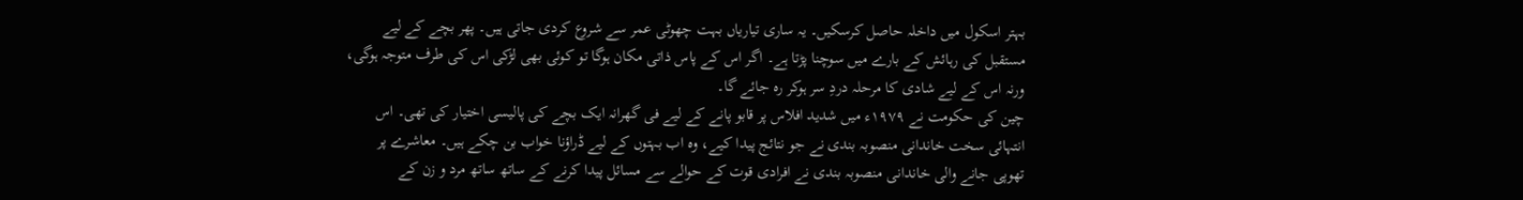بہتر اسکول میں داخلہ حاصل کرسکیں۔ یہ ساری تیاریاں بہت چھوٹی عمر سے شروع کردی جاتی ہیں۔ پھر بچے کے لیے مستقبل کی رہائش کے بارے میں سوچنا پڑتا ہے۔ اگر اس کے پاس ذاتی مکان ہوگا تو کوئی بھی لڑکی اس کی طرف متوجہ ہوگی، ورنہ اس کے لیے شادی کا مرحلہ دردِ سر ہوکر رہ جائے گا۔
چین کی حکومت نے ۱۹۷۹ء میں شدید افلاس پر قابو پانے کے لیے فی گھرانہ ایک بچے کی پالیسی اختیار کی تھی۔ اس انتہائی سخت خاندانی منصوبہ بندی نے جو نتائج پیدا کیے، وہ اب بہتوں کے لیے ڈراؤنا خواب بن چکے ہیں۔ معاشرے پر تھوپی جانے والی خاندانی منصوبہ بندی نے افرادی قوت کے حوالے سے مسائل پیدا کرنے کے ساتھ ساتھ مرد و زن کے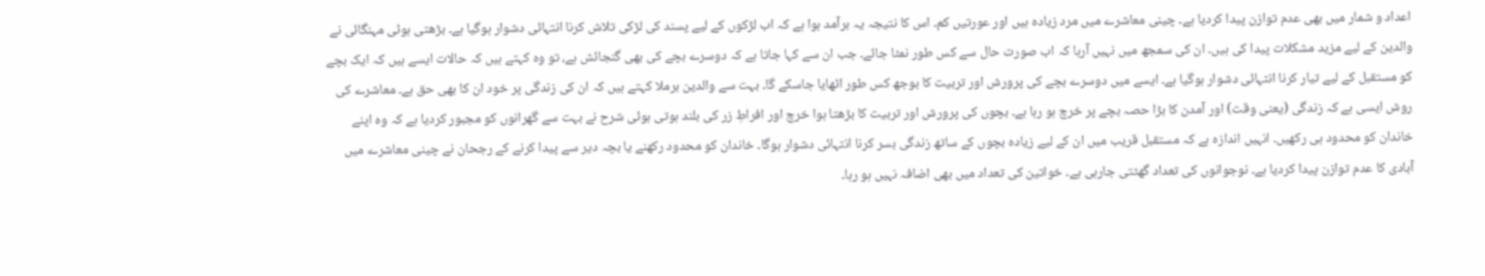اعداد و شمار میں بھی عدم توازن پیدا کردیا ہے۔ چینی معاشرے میں مرد زیادہ ہیں اور عورتیں کم۔ اس کا نتیجہ یہ برآمد ہوا ہے کہ اب لڑکوں کے لیے پسند کی لڑکی تلاش کرنا انتہائی دشوار ہوگیا ہے۔ بڑھتی ہوئی مہنگائی نے والدین کے لیے مزید مشکلات پیدا کی ہیں۔ ان کی سمجھ میں نہیں آرہا کہ اب صورت حال سے کس طور نمٹا جائے۔ جب ان سے کہا جاتا ہے کہ دوسرے بچے کی بھی گنجائش ہے، تو وہ کہتے ہیں کہ حالات ایسے ہیں کہ ایک بچے کو مستقبل کے لیے تیار کرنا انتہائی دشوار ہوگیا ہے۔ ایسے میں دوسرے بچے کی پرورش اور تربیت کا بوجھ کس طور اٹھایا جاسکے گا۔ بہت سے والدین برملا کہتے ہیں کہ ان کی زندگی پر خود ان کا بھی حق ہے۔ معاشرے کی روش ایسی ہے کہ زندگی (یعنی وقت) اور آمدن کا بڑا حصہ بچے پر خرچ ہو رہا ہے۔ بچوں کی پرورش اور تربیت کا بڑھتا ہوا خرچ اور افراطِ زر کی بلند ہوتی ہوئی شرح نے بہت سے گھرانوں کو مجبور کردیا ہے کہ وہ اپنے خاندان کو محدود ہی رکھیں۔ انہیں اندازہ ہے کہ مستقبل قریب میں ان کے لیے زیادہ بچوں کے ساتھ زندگی بسر کرنا انتہائی دشوار ہوگا۔ خاندان کو محدود رکھنے یا بچہ دیر سے پیدا کرنے کے رجحان نے چینی معاشرے میں آبادی کا عدم توازن پیدا کردیا ہے۔ نوجوانوں کی تعداد گھٹتی جارہی ہے۔ خواتین کی تعداد میں بھی اضافہ نہیں ہو رہا۔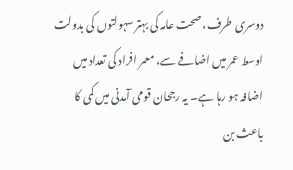دوسری طرف، صحت عامہ کی بہتر سہولتوں کی بدولت اوسط عمر میں اضافے سے، معمر افراد کی تعداد میں اضافہ ہو رہا ہے۔ یہ رجحان قومی آمدنی میں کمی کا باعث بن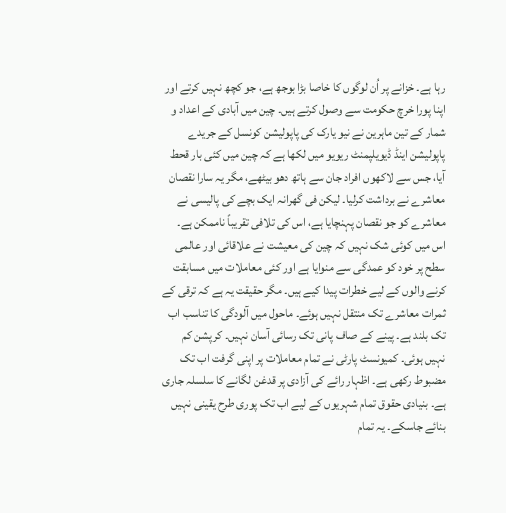رہا ہے۔ خزانے پر اُن لوگوں کا خاصا بڑا بوجھ ہے، جو کچھ نہیں کرتے اور اپنا پورا خرچ حکومت سے وصول کرتے ہیں۔ چین میں آبادی کے اعداد و شمار کے تین ماہرین نے نیو یارک کی پاپولیشن کونسل کے جریدے پاپولیشن اینڈ ڈیویلپمنٹ ریویو میں لکھا ہے کہ چین میں کئی بار قحط آیا، جس سے لاکھوں افراد جان سے ہاتھ دھو بیٹھے، مگر یہ سارا نقصان معاشرے نے برداشت کرلیا۔ لیکن فی گھرانہ ایک بچے کی پالیسی نے معاشرے کو جو نقصان پہنچایا ہے، اس کی تلافی تقریباً ناممکن ہے۔
اس میں کوئی شک نہیں کہ چین کی معیشت نے علاقائی اور عالمی سطح پر خود کو عمدگی سے منوایا ہے اور کئی معاملات میں مسابقت کرنے والوں کے لیے خطرات پیدا کیے ہیں۔ مگر حقیقت یہ ہے کہ ترقی کے ثمرات معاشرے تک منتقل نہیں ہوئے۔ ماحول میں آلودگی کا تناسب اب تک بلند ہے۔ پینے کے صاف پانی تک رسائی آسان نہیں۔ کرپشن کم نہیں ہوئی۔ کمیونسٹ پارٹی نے تمام معاملات پر اپنی گرفت اب تک مضبوط رکھی ہے۔ اظہار رائے کی آزادی پر قدغن لگانے کا سلسلہ جاری ہے۔ بنیادی حقوق تمام شہریوں کے لیے اب تک پوری طرح یقینی نہیں بنائے جاسکے۔ یہ تمام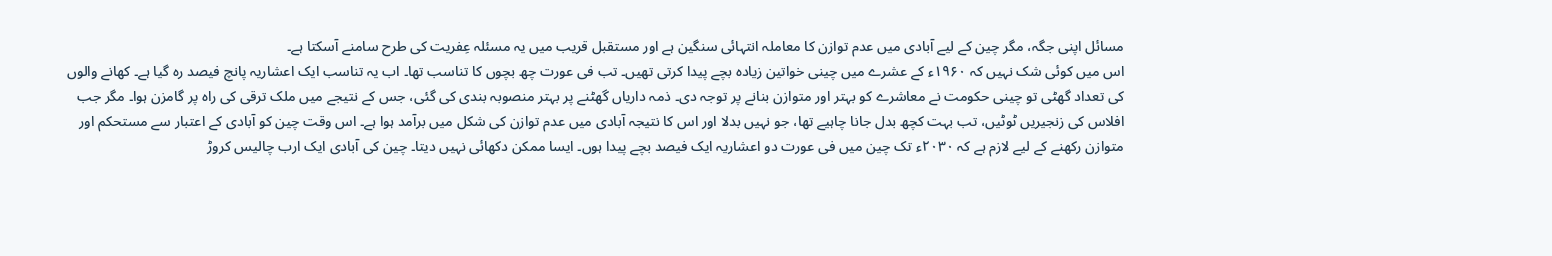مسائل اپنی جگہ، مگر چین کے لیے آبادی میں عدم توازن کا معاملہ انتہائی سنگین ہے اور مستقبل قریب میں یہ مسئلہ عِفریت کی طرح سامنے آسکتا ہے۔
اس میں کوئی شک نہیں کہ ۱۹۶۰ء کے عشرے میں چینی خواتین زیادہ بچے پیدا کرتی تھیں۔ تب فی عورت چھ بچوں کا تناسب تھا۔ اب یہ تناسب ایک اعشاریہ پانچ فیصد رہ گیا ہے۔ کھانے والوں کی تعداد گھٹی تو چینی حکومت نے معاشرے کو بہتر اور متوازن بنانے پر توجہ دی۔ ذمہ داریاں گھٹنے پر بہتر منصوبہ بندی کی گئی، جس کے نتیجے میں ملک ترقی کی راہ پر گامزن ہوا۔ مگر جب افلاس کی زنجیریں ٹوٹیں، تب بہت کچھ بدل جانا چاہیے تھا، جو نہیں بدلا اور اس کا نتیجہ آبادی میں عدم توازن کی شکل میں برآمد ہوا ہے۔ اس وقت چین کو آبادی کے اعتبار سے مستحکم اور متوازن رکھنے کے لیے لازم ہے کہ ۲۰۳۰ء تک چین میں فی عورت دو اعشاریہ ایک فیصد بچے پیدا ہوں۔ ایسا ممکن دکھائی نہیں دیتا۔ چین کی آبادی ایک ارب چالیس کروڑ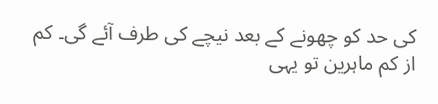کی حد کو چھونے کے بعد نیچے کی طرف آئے گی۔ کم از کم ماہرین تو یہی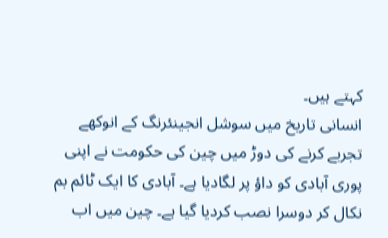کہتے ہیں۔
انسانی تاریخ میں سوشل انجینئرنگ کے انوکھے تجربے کرنے کی دوڑ میں چین کی حکومت نے اپنی پوری آبادی کو داؤ پر لگادیا ہے۔ آبادی کا ایک ٹائم بم نکال کر دوسرا نصب کردیا گیا ہے۔ چین میں اب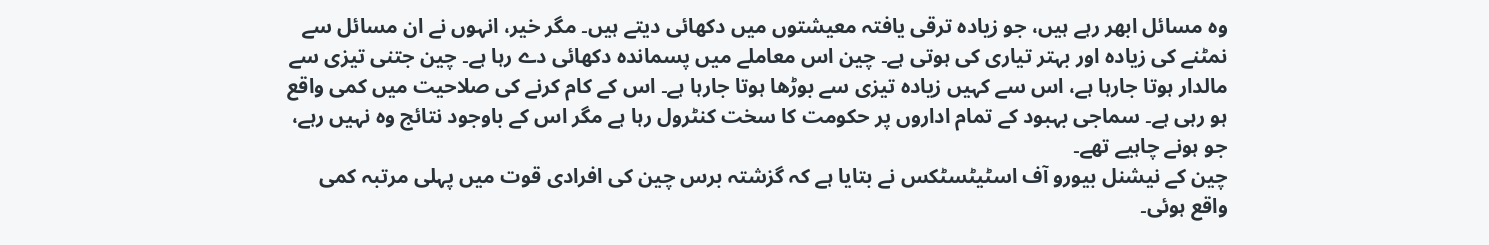وہ مسائل ابھر رہے ہیں، جو زیادہ ترقی یافتہ معیشتوں میں دکھائی دیتے ہیں۔ مگر خیر، انہوں نے ان مسائل سے نمٹنے کی زیادہ اور بہتر تیاری کی ہوتی ہے۔ چین اس معاملے میں پسماندہ دکھائی دے رہا ہے۔ چین جتنی تیزی سے مالدار ہوتا جارہا ہے، اس سے کہیں زیادہ تیزی سے بوڑھا ہوتا جارہا ہے۔ اس کے کام کرنے کی صلاحیت میں کمی واقع ہو رہی ہے۔ سماجی بہبود کے تمام اداروں پر حکومت کا سخت کنٹرول رہا ہے مگر اس کے باوجود نتائج وہ نہیں رہے، جو ہونے چاہیے تھے۔
چین کے نیشنل بیورو آف اسٹیٹسٹکس نے بتایا ہے کہ گزشتہ برس چین کی افرادی قوت میں پہلی مرتبہ کمی واقع ہوئی۔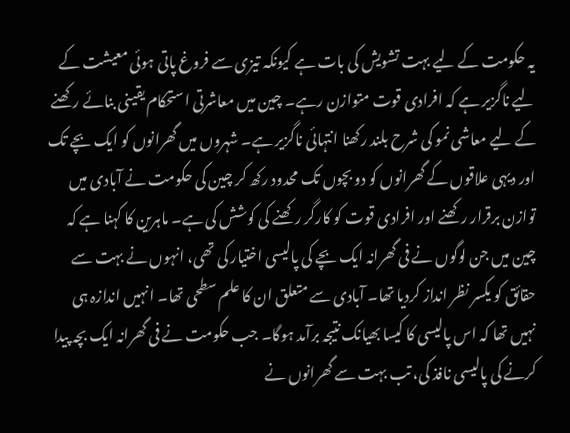یہ حکومت کے لیے بہت تشویش کی بات ہے کیونکہ تیزی سے فروغ پاتی ہوئی معیشت کے لیے ناگزیر ہے کہ افرادی قوت متوازن رہے۔ چین میں معاشرتی استحکام یقینی بنائے رکھنے کے لیے معاشی نمو کی شرح بلند رکھنا انتہائی ناگزیر ہے۔ شہروں میں گھرانوں کو ایک بچے تک اور دیہی علاقوں کے گھرانوں کو دو بچوں تک محدود رکھ کر چین کی حکومت نے آبادی میں توازن برقرار رکھنے اور افرادی قوت کو کارگر رکھنے کی کوشش کی ہے۔ ماہرین کا کہنا ہے کہ چین میں جن لوگوں نے فی گھرانہ ایک بچے کی پالیسی اختیار کی تھی، انہوں نے بہت سے حقائق کو یکسر نظر انداز کردیا تھا۔ آبادی سے متعلق ان کا علم سطحی تھا۔ انہیں اندازہ ہی نہیں تھا کہ اس پالیسی کا کیسا بھیانک نتیجہ برآمد ہوگا۔ جب حکومت نے فی گھرانہ ایک بچہ پیدا کرنے کی پالیسی نافذ کی، تب بہت سے گھرانوں نے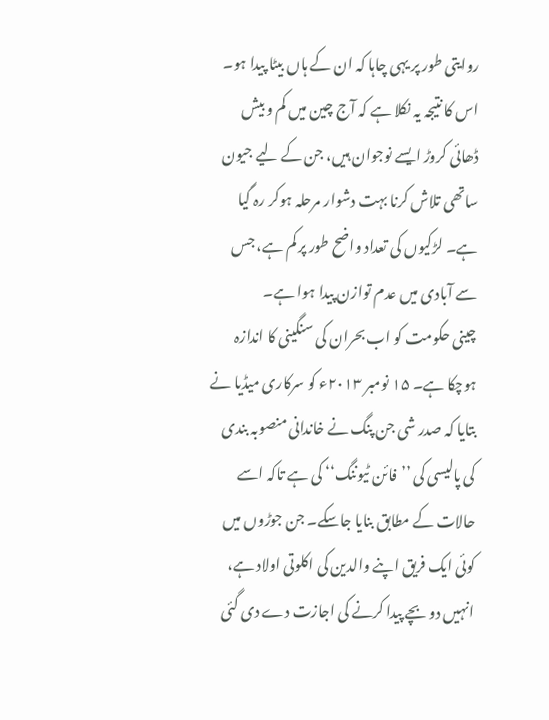روایتی طور پر یہی چاہا کہ ان کے ہاں بیٹا پیدا ہو۔ اس کا نتیجہ یہ نکلا ہے کہ آج چین میں کم و بیش ڈھائی کروڑ ایسے نوجوان ہیں، جن کے لیے جیون ساتھی تلاش کرنا بہت دشوار مرحلہ ہوکر رہ گیا ہے۔ لڑکیوں کی تعداد واضح طور پر کم ہے، جس سے آبادی میں عدم توازن پیدا ہوا ہے۔
چینی حکومت کو اب بحران کی سنگینی کا اندازہ ہوچکا ہے۔ ۱۵ نومبر ۲۰۱۳ء کو سرکاری میڈیا نے بتایا کہ صدر شی جن پنگ نے خاندانی منصوبہ بندی کی پالیسی کی ’’فائن ٹیوننگ‘‘ کی ہے تاکہ اسے حالات کے مطابق بنایا جاسکے۔ جن جوڑوں میں کوئی ایک فریق اپنے والدین کی اکلوتی اولاد ہے، انہیں دو بچے پیدا کرنے کی اجازت دے دی گئی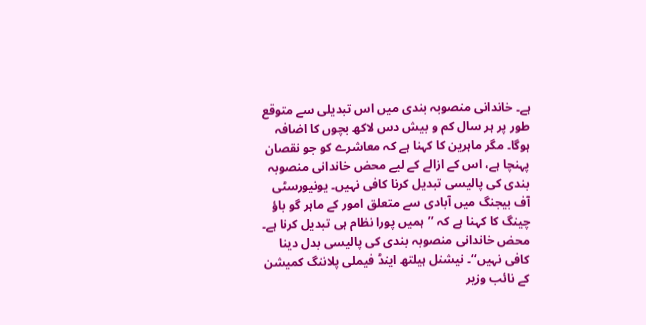ہے۔ خاندانی منصوبہ بندی میں اس تبدیلی سے متوقع طور پر ہر سال کم و بیش دس لاکھ بچوں کا اضافہ ہوگا۔ مگر ماہرین کا کہنا ہے کہ معاشرے کو جو نقصان پہنچا ہے، اس کے ازالے کے لیے محض خاندانی منصوبہ بندی کی پالیسی تبدیل کرنا کافی نہیں۔ یونیورسٹی آف بیجنگ میں آبادی سے متعلق امور کے ماہر گو باؤ چینگ کا کہنا ہے کہ ’’ہمیں پورا نظام ہی تبدیل کرنا ہے۔ محض خاندانی منصوبہ بندی کی پالیسی بدل دینا کافی نہیں‘‘۔ نیشنل ہیلتھ اینڈ فیملی پلاننگ کمیشن کے نائب وزیر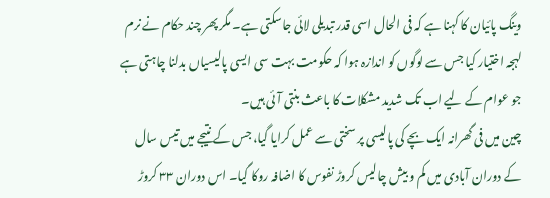وینگ پائیان کا کہنا ہے کہ فی الحال اسی قدر تبدیلی لائی جاسکتی ہے۔ مگر پھر چند حکام نے نرم لہجہ اختیار کیا جس سے لوگوں کو اندازہ ہوا کہ حکومت بہت سی ایسی پالیسیاں بدلنا چاہتی ہے جو عوام کے لیے اب تک شدید مشکلات کا باعث بنتی آئی ہیں۔
چین میں فی گھرانہ ایک بچے کی پالیسی پر سختی سے عمل کرایا گیا، جس کے نتیجے میں تیس سال کے دوران آبادی میں کم و بیش چالیس کروڑ نفوس کا اضافہ روکا گیا۔ اس دوران ۳۳ کروڑ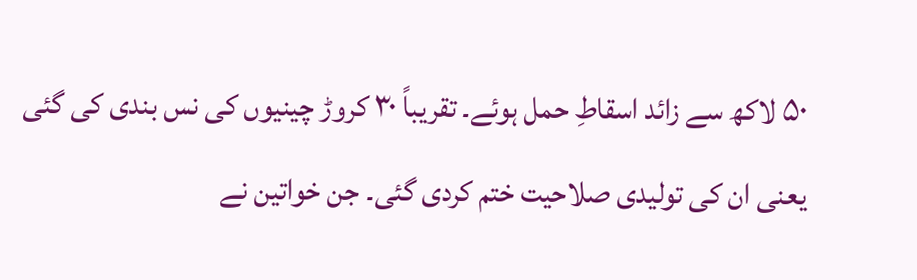۵۰ لاکھ سے زائد اسقاطِ حمل ہوئے۔ تقریباً ۳۰ کروڑ چینیوں کی نس بندی کی گئی یعنی ان کی تولیدی صلاحیت ختم کردی گئی۔ جن خواتین نے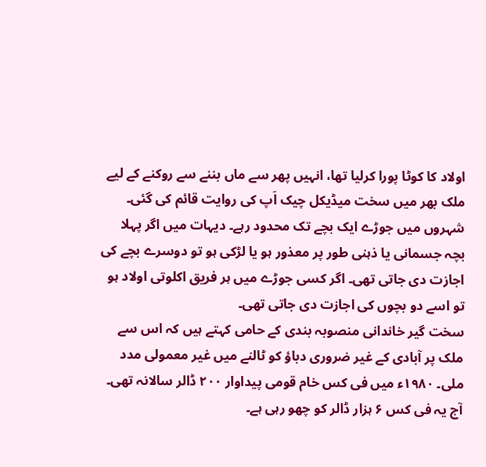اولاد کا کوٹا پورا کرلیا تھا، انہیں پھر سے ماں بننے سے روکنے کے لیے ملک بھر میں سخت میڈیکل چیک اَپ کی روایت قائم کی گئی۔ شہروں میں جوڑے ایک بچے تک محدود رہے۔ دیہات میں اگر پہلا بچہ جسمانی یا ذہنی طور پر معذور ہو یا لڑکی ہو تو دوسرے بچے کی اجازت دی جاتی تھی۔ اگر کسی جوڑے میں ہر فریق اکلوتی اولاد ہو تو اسے دو بچوں کی اجازت دی جاتی تھی۔
سخت گیر خاندانی منصوبہ بندی کے حامی کہتے ہیں کہ اس سے ملک پر آبادی کے غیر ضروری دباؤ کو ٹالنے میں غیر معمولی مدد ملی۔ ۱۹۸۰ء میں فی کس خام قومی پیداوار ۲۰۰ ڈالر سالانہ تھی۔ آج یہ فی کس ۶ ہزار ڈالر کو چھو رہی ہے۔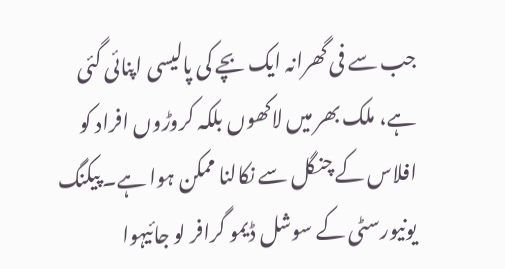جب سے فی گھرانہ ایک بچے کی پالیسی اپنائی گئی ہے، ملک بھر میں لاکھوں بلکہ کروڑوں افراد کو افلاس کے چنگل سے نکالنا ممکن ہوا ہے۔ پیکنگ یونیورسٹی کے سوشل ڈیمو گرافر لو جائیہوا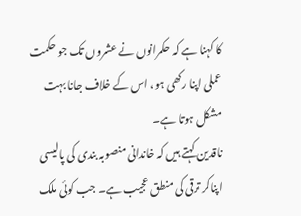کا کہنا ہے کہ حکمرانوں نے عشروں تک جو حکمت عملی اپنا رکھی ہو، اس کے خلاف جانا بہت مشکل ہوتا ہے۔
ناقدین کہتے ہیں کہ خاندانی منصوبہ بندی کی پالیسی اپناکر ترقی کی منطق عجیب ہے۔ جب کوئی ملک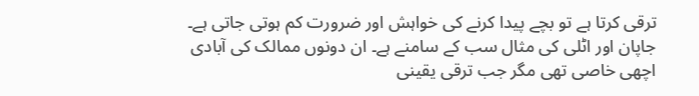ترقی کرتا ہے تو بچے پیدا کرنے کی خواہش اور ضرورت کم ہوتی جاتی ہے۔ جاپان اور اٹلی کی مثال سب کے سامنے ہے۔ ان دونوں ممالک کی آبادی اچھی خاصی تھی مگر جب ترقی یقینی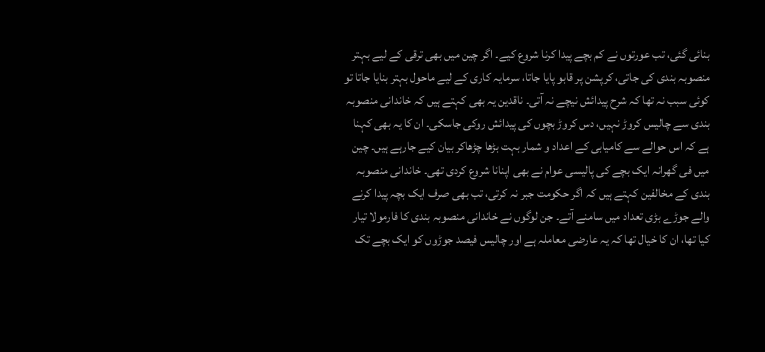بنائی گئی، تب عورتوں نے کم بچے پیدا کرنا شروع کیے۔ اگر چین میں بھی ترقی کے لیے بہتر منصوبہ بندی کی جاتی، کرپشن پر قابو پایا جاتا، سرمایہ کاری کے لیے ماحول بہتر بنایا جاتا تو کوئی سبب نہ تھا کہ شرح پیدائش نیچے نہ آتی۔ ناقدین یہ بھی کہتے ہیں کہ خاندانی منصوبہ بندی سے چالیس کروڑ نہیں، دس کروڑ بچوں کی پیدائش روکی جاسکی۔ ان کا یہ بھی کہنا ہے کہ اس حوالے سے کامیابی کے اعداد و شمار بہت بڑھا چڑھاکر بیان کیے جارہے ہیں۔ چین میں فی گھرانہ ایک بچے کی پالیسی عوام نے بھی اپنانا شروع کردی تھی۔ خاندانی منصوبہ بندی کے مخالفین کہتے ہیں کہ اگر حکومت جبر نہ کرتی، تب بھی صرف ایک بچہ پیدا کرنے والے جوڑے بڑی تعداد میں سامنے آتے۔ جن لوگوں نے خاندانی منصوبہ بندی کا فارمولا تیار کیا تھا، ان کا خیال تھا کہ یہ عارضی معاملہ ہے اور چالیس فیصد جوڑوں کو ایک بچے تک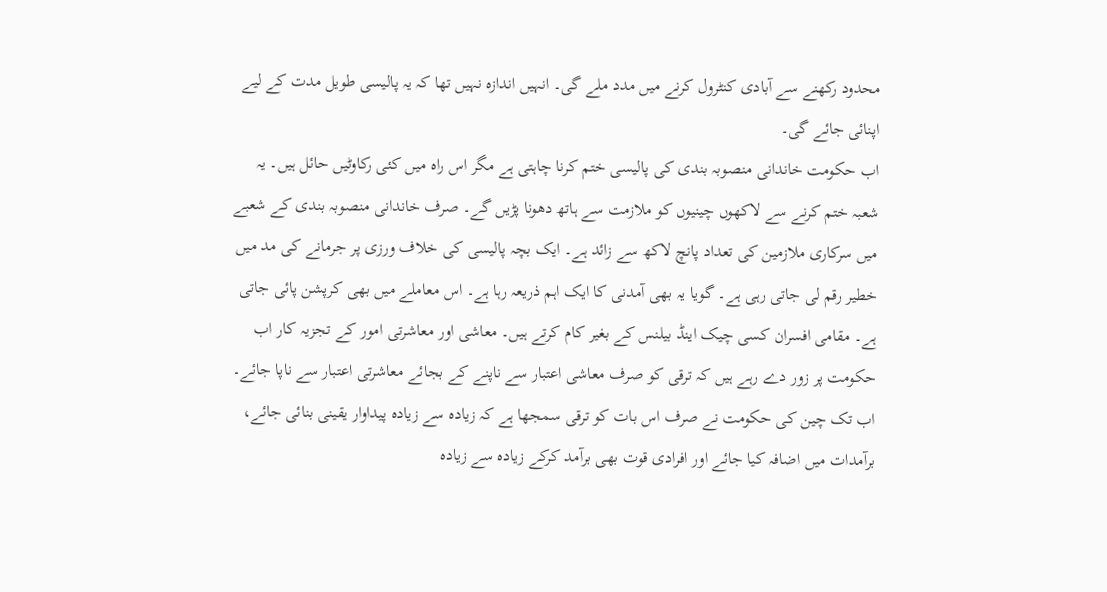محدود رکھنے سے آبادی کنٹرول کرنے میں مدد ملے گی۔ انہیں اندازہ نہیں تھا کہ یہ پالیسی طویل مدت کے لیے اپنائی جائے گی۔
اب حکومت خاندانی منصوبہ بندی کی پالیسی ختم کرنا چاہتی ہے مگر اس راہ میں کئی رکاوٹیں حائل ہیں۔ یہ شعبہ ختم کرنے سے لاکھوں چینیوں کو ملازمت سے ہاتھ دھونا پڑیں گے۔ صرف خاندانی منصوبہ بندی کے شعبے میں سرکاری ملازمین کی تعداد پانچ لاکھ سے زائد ہے۔ ایک بچہ پالیسی کی خلاف ورزی پر جرمانے کی مد میں خطیر رقم لی جاتی رہی ہے۔ گویا یہ بھی آمدنی کا ایک اہم ذریعہ رہا ہے۔ اس معاملے میں بھی کرپشن پائی جاتی ہے۔ مقامی افسران کسی چیک اینڈ بیلنس کے بغیر کام کرتے ہیں۔ معاشی اور معاشرتی امور کے تجزیہ کار اب حکومت پر زور دے رہے ہیں کہ ترقی کو صرف معاشی اعتبار سے ناپنے کے بجائے معاشرتی اعتبار سے ناپا جائے۔ اب تک چین کی حکومت نے صرف اس بات کو ترقی سمجھا ہے کہ زیادہ سے زیادہ پیداوار یقینی بنائی جائے، برآمدات میں اضافہ کیا جائے اور افرادی قوت بھی برآمد کرکے زیادہ سے زیادہ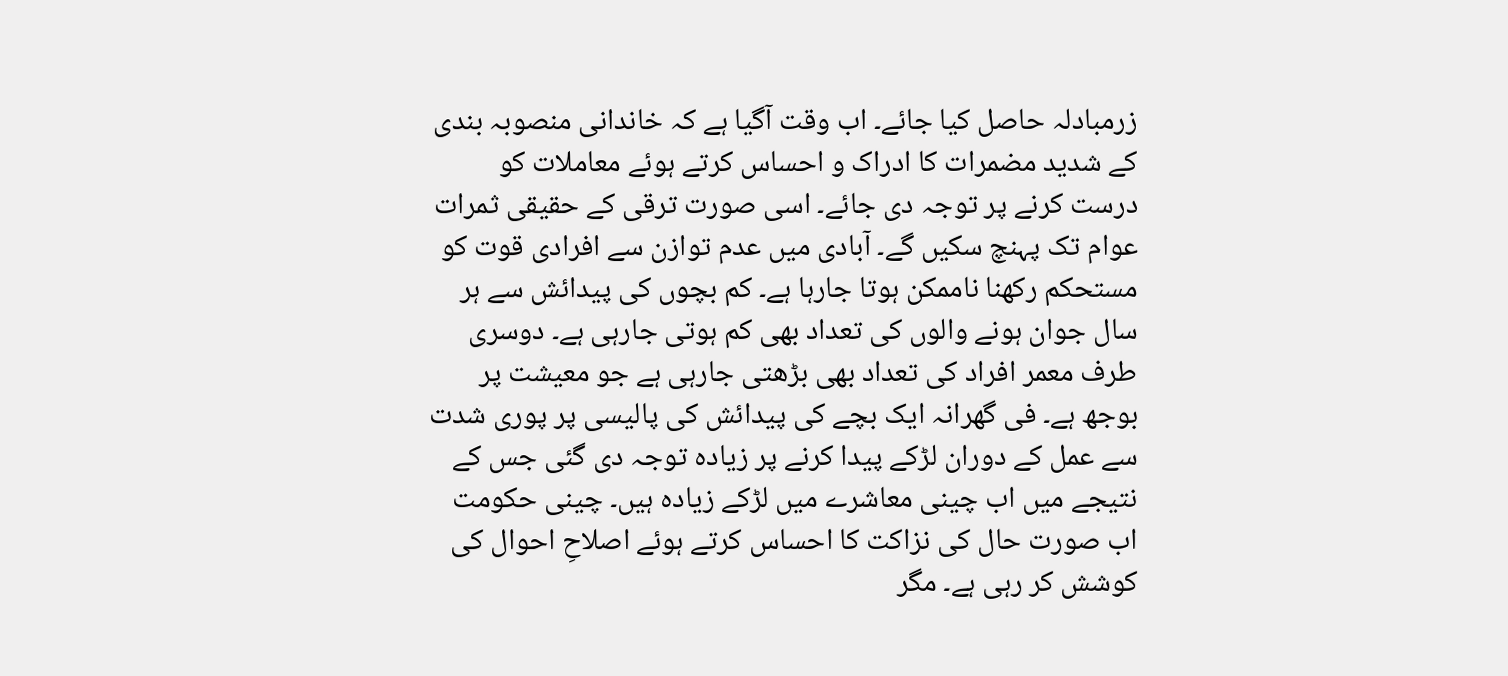زرمبادلہ حاصل کیا جائے۔ اب وقت آگیا ہے کہ خاندانی منصوبہ بندی کے شدید مضمرات کا ادراک و احساس کرتے ہوئے معاملات کو درست کرنے پر توجہ دی جائے۔ اسی صورت ترقی کے حقیقی ثمرات عوام تک پہنچ سکیں گے۔ آبادی میں عدم توازن سے افرادی قوت کو مستحکم رکھنا ناممکن ہوتا جارہا ہے۔ کم بچوں کی پیدائش سے ہر سال جوان ہونے والوں کی تعداد بھی کم ہوتی جارہی ہے۔ دوسری طرف معمر افراد کی تعداد بھی بڑھتی جارہی ہے جو معیشت پر بوجھ ہے۔ فی گھرانہ ایک بچے کی پیدائش کی پالیسی پر پوری شدت سے عمل کے دوران لڑکے پیدا کرنے پر زیادہ توجہ دی گئی جس کے نتیجے میں اب چینی معاشرے میں لڑکے زیادہ ہیں۔ چینی حکومت اب صورت حال کی نزاکت کا احساس کرتے ہوئے اصلاحِ احوال کی کوشش کر رہی ہے۔ مگر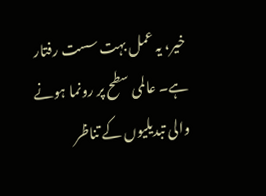خیر، یہ عمل بہت سست رفتار ہے۔ عالمی سطح پر رونما ہونے والی تبدیلیوں کے تناظر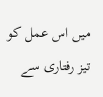میں اس عمل کو تیز رفتاری سے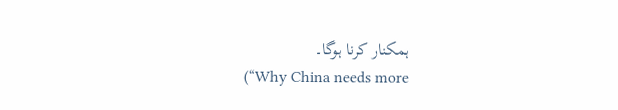ہمکنار کرنا ہوگا۔
(“Why China needs more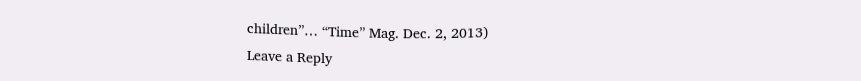children”… “Time” Mag. Dec. 2, 2013)
Leave a Reply